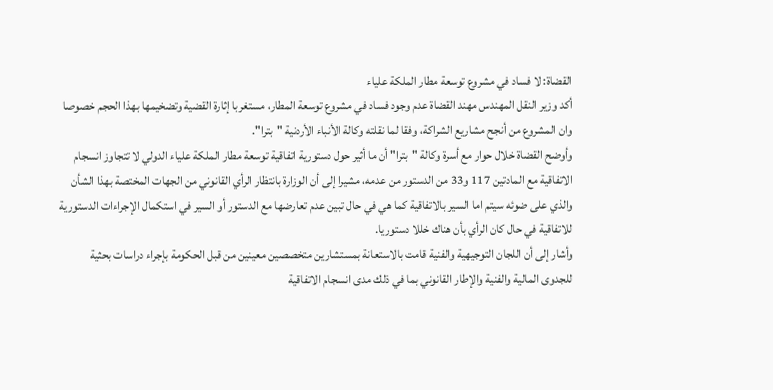القضاة: لا فساد في مشروع توسعة مطار الملكة علياء
أكد وزير النقل المهندس مهند القضاة عدم وجود فساد في مشروع توسعة المطار، مستغربا إثارة القضية وتضخيمها بهذا الحجم خصوصا وان المشروع من أنجح مشاريع الشراكة، وفقا لما نقلته وكالة الأنباء الأردنية "بترا".
وأوضح القضاة خلال حوار مع أسرة وكالة "بترا" أن ما أثير حول دستورية اتفاقية توسعة مطار الملكة علياء الدولي لا تتجاوز انسجام الاتفاقية مع المادتين 117 و33 من الدستور من عدمه، مشيرا إلى أن الوزارة بانتظار الرأي القانوني من الجهات المختصة بهذا الشأن والذي على ضوئه سيتم اما السير بالاتفاقية كما هي في حال تبين عدم تعارضها مع الدستور أو السير في استكمال الإجراءات الدستورية للاتفاقية في حال كان الرأي بأن هناك خللا دستوريا.
وأشار إلى أن اللجان التوجيهية والفنية قامت بالاستعانة بمستشارين متخصصين معينين من قبل الحكومة بإجراء دراسات بحثية للجدوى المالية والفنية والإطار القانوني بما في ذلك مدى انسجام الاتفاقية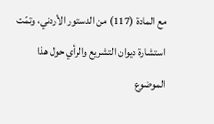مع المادة (117) من الدستور الأردني، وتمّت استشارة ديوان التشريع والرأي حول هذا الموضوع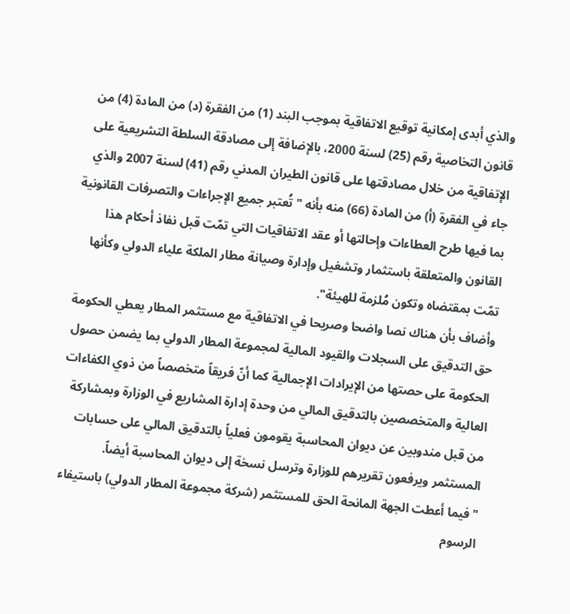والذي أبدى إمكانية توقيع الاتفاقية بموجب البند (1) من الفقرة (د) من المادة (4) من قانون التخاصية رقم (25) لسنة 2000، بالإضافة إلى مصادقة السلطة التشريعية على الإتفاقية من خلال مصادقتها على قانون الطيران المدني رقم (41) لسنة 2007 والذي جاء في الفقرة (أ) من المادة (66) منه بأنه " تُعتبر جميع الإجراءات والتصرفات القانونية بما فيها طرح العطاءات وإحالتها أو عقد الاتفاقيات التي تمّت قبل نفاذ أحكام هذا القانون والمتعلقة باستثمار وتشغيل وإدارة وصيانة مطار الملكة علياء الدولي وكأنها تمّت بمقتضاه وتكون مُلزمة للهيئة".
وأضاف بأن هناك نصا واضحا وصريحا في الاتفاقية مع مستثمر المطار يعطي الحكومة حق التدقيق على السجلات والقيود المالية لمجموعة المطار الدولي بما يضمن حصول الحكومة على حصتها من الإيرادات الإجمالية كما أنّ فريقاً متخصصاً من ذوي الكفاءات العالية والمتخصصين بالتدقيق المالي من وحدة إدارة المشاريع في الوزارة وبمشاركة من قبل مندوبين عن ديوان المحاسبة يقومون فعلياً بالتدقيق المالي على حسابات المستثمر ويرفعون تقريرهم للوزارة وترسل نسخة إلى ديوان المحاسبة أيضاً.
"فيما أعطت الجهة المانحة الحق للمستثمر (شركة مجموعة المطار الدولي) باستيفاء الرسوم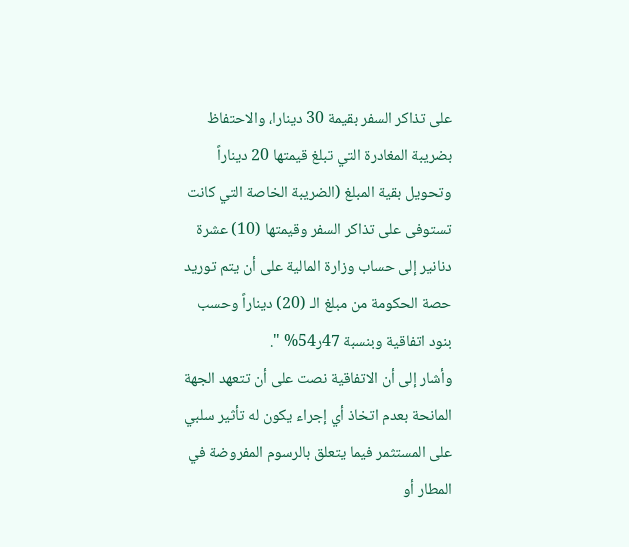على تذاكر السفر بقيمة 30 دينارا، والاحتفاظ بضريبة المغادرة التي تبلغ قيمتها 20 ديناراً وتحويل بقية المبلغ (الضريبة الخاصة التي كانت تستوفى على تذاكر السفر وقيمتها (10) عشرة دنانير إلى حساب وزارة المالية على أن يتم توريد حصة الحكومة من مبلغ الـ (20) ديناراً وحسب بنود اتفاقية وبنسبة 47ر54% ".
وأشار إلى أن الاتفاقية نصت على أن تتعهد الجهة المانحة بعدم اتخاذ أي إجراء يكون له تأثير سلبي على المستثمر فيما يتعلق بالرسوم المفروضة في المطار أو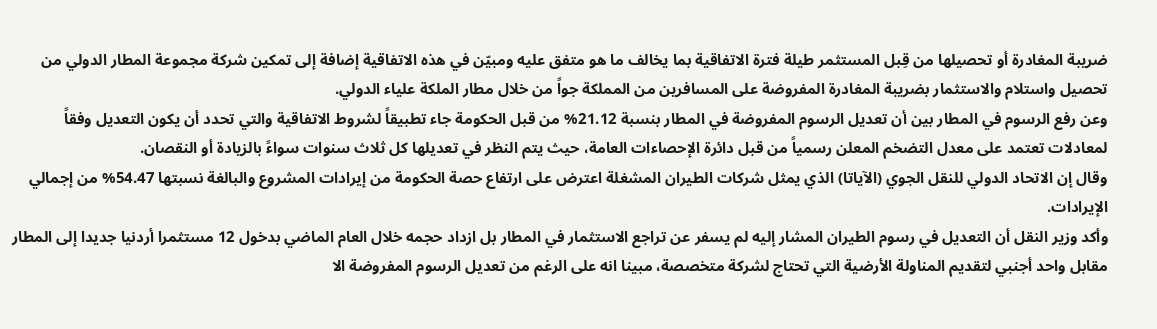ضريبة المغادرة أو تحصيلها من قِبل المستثمر طيلة فترة الاتفاقية بما يخالف ما هو متفق عليه ومبيّن في هذه الاتفاقية إضافة إلى تمكين شركة مجموعة المطار الدولي من تحصيل واستلام والاستثمار بضريبة المغادرة المفروضة على المسافرين من المملكة جواً من خلال مطار الملكة علياء الدولي.
وعن رفع الرسوم في المطار بين أن تعديل الرسوم المفروضة في المطار بنسبة 21.12% من قبل الحكومة جاء تطبيقاً لشروط الاتفاقية والتي تحدد أن يكون التعديل وفقاً لمعادلات تعتمد على معدل التضخم المعلن رسمياً من قبل دائرة الإحصاءات العامة، حيث يتم النظر في تعديلها كل ثلاث سنوات سواءً بالزيادة أو النقصان.
وقال إن الاتحاد الدولي للنقل الجوي (الآياتا) الذي يمثل شركات الطيران المشغلة اعترض على ارتفاع حصة الحكومة من إيرادات المشروع والبالغة نسبتها 54.47% من إجمالي الإيرادات.
وأكد وزير النقل أن التعديل في رسوم الطيران المشار إليه لم يسفر عن تراجع الاستثمار في المطار بل ازداد حجمه خلال العام الماضي بدخول 12 مستثمرا أردنيا جديدا إلى المطار مقابل واحد أجنبي لتقديم المناولة الأرضية التي تحتاج لشركة متخصصة، مبينا انه على الرغم من تعديل الرسوم المفروضة الا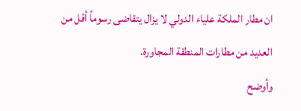ان مطار الملكة علياء الدولي لا يزال يتقاضى رسوماً أقل من العديد من مطارات المنطقة المجاورة.
وأوضح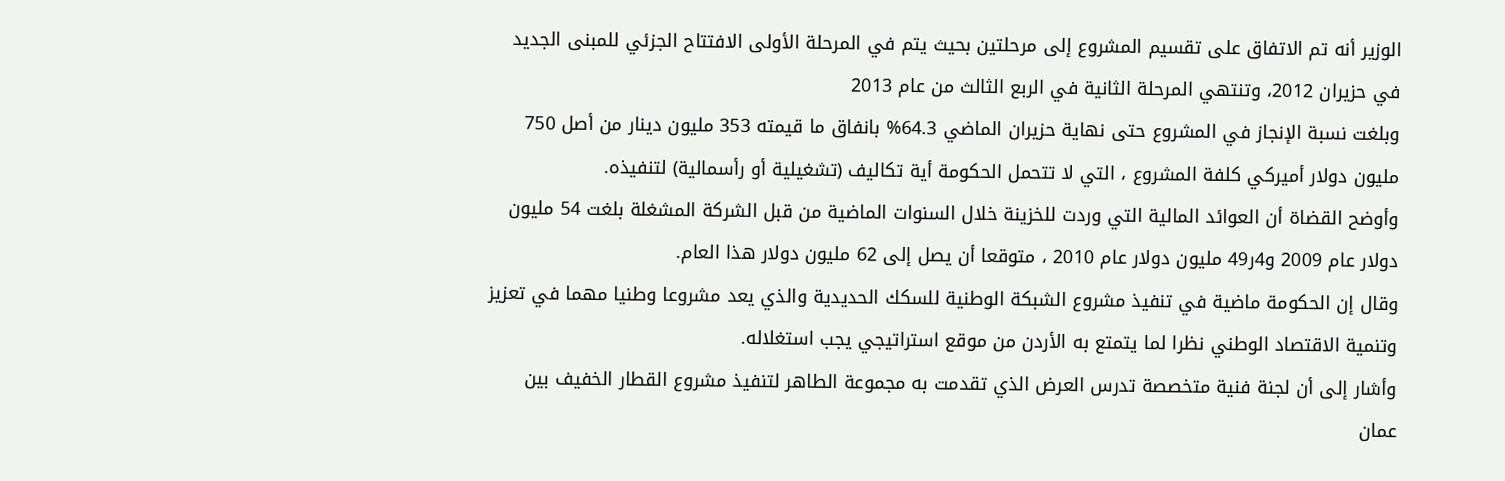الوزير أنه تم الاتفاق على تقسيم المشروع إلى مرحلتين بحيث يتم في المرحلة الأولى الافتتاح الجزئي للمبنى الجديد في حزيران 2012، وتنتهي المرحلة الثانية في الربع الثالث من عام 2013
وبلغت نسبة الإنجاز في المشروع حتى نهاية حزيران الماضي 64.3% بانفاق ما قيمته 353 مليون دينار من أصل 750 مليون دولار أميركي كلفة المشروع ، التي لا تتحمل الحكومة أية تكاليف (تشغيلية أو رأسمالية) لتنفيذه.
وأوضح القضاة أن العوائد المالية التي وردت للخزينة خلال السنوات الماضية من قبل الشركة المشغلة بلغت 54 مليون دولار عام 2009 و4ر49 مليون دولار عام 2010 ، متوقعا أن يصل إلى 62 مليون دولار هذا العام.
وقال إن الحكومة ماضية في تنفيذ مشروع الشبكة الوطنية للسكك الحديدية والذي يعد مشروعا وطنيا مهما في تعزيز وتنمية الاقتصاد الوطني نظرا لما يتمتع به الأردن من موقع استراتيجي يجب استغلاله.
وأشار إلى أن لجنة فنية متخصصة تدرس العرض الذي تقدمت به مجموعة الطاهر لتنفيذ مشروع القطار الخفيف بين عمان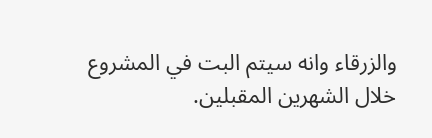والزرقاء وانه سيتم البت في المشروع خلال الشهرين المقبلين.